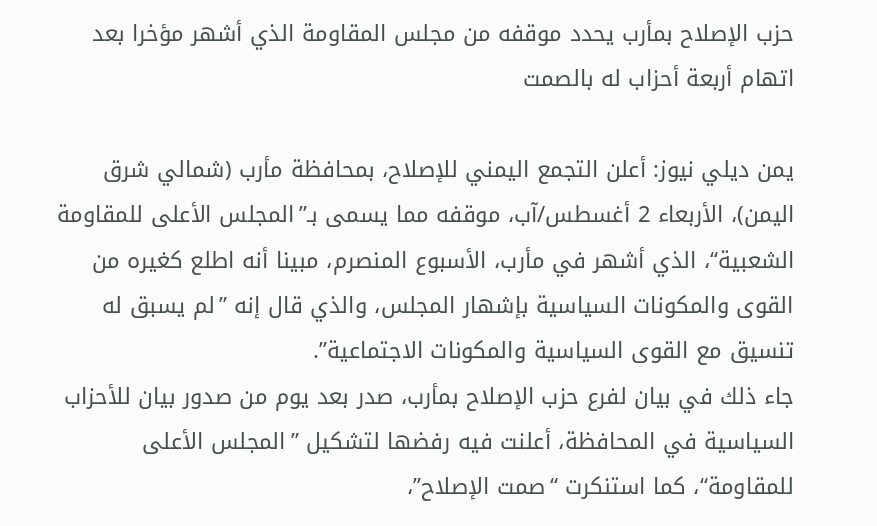حزب الإصلاح بمأرب يحدد موقفه من مجلس المقاومة الذي أشهر مؤخرا بعد اتهام أربعة أحزاب له بالصمت

يمن ديلي نيوز: أعلن التجمع اليمني للإصلاح، بمحافظة مأرب (شمالي شرق اليمن)، الأربعاء 2 أغسطس/آب، موقفه مما يسمى بـ”المجلس الأعلى للمقاومة الشعبية“، الذي أشهر في مأرب، الأسبوع المنصرم، مبينا أنه اطلع كغيره من القوى والمكونات السياسية بإشهار المجلس، والذي قال إنه ”لم يسبق له تنسيق مع القوى السياسية والمكونات الاجتماعية”.
جاء ذلك في بيان لفرع حزب الإصلاح بمأرب، صدر بعد يوم من صدور بيان للأحزاب السياسية في المحافظة، أعلنت فيه رفضها لتشكيل ”المجلس الأعلى للمقاومة“، كما استنكرت “صمت الإصلاح”،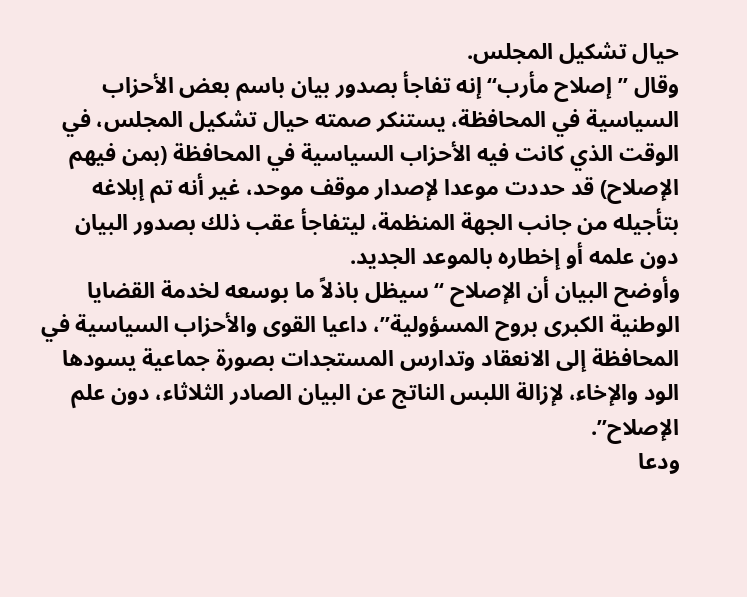حيال تشكيل المجلس.
وقال ”إصلاح مأرب“ إنه تفاجأ بصدور بيان باسم بعض الأحزاب السياسية في المحافظة، يستنكر صمته حيال تشكيل المجلس، في الوقت الذي كانت فيه الأحزاب السياسية في المحافظة (بمن فيهم الإصلاح) قد حددت موعدا لإصدار موقف موحد، غير أنه تم إبلاغه بتأجيله من جانب الجهة المنظمة، ليتفاجأ عقب ذلك بصدور البيان دون علمه أو إخطاره بالموعد الجديد.
وأوضح البيان أن الإصلاح “سيظل باذلاً ما بوسعه لخدمة القضايا الوطنية الكبرى بروح المسؤولية”، داعيا القوى والأحزاب السياسية في المحافظة إلى الانعقاد وتدارس المستجدات بصورة جماعية يسودها الود والإخاء، لإزالة اللبس الناتج عن البيان الصادر الثلاثاء، دون علم الإصلاح”.
ودعا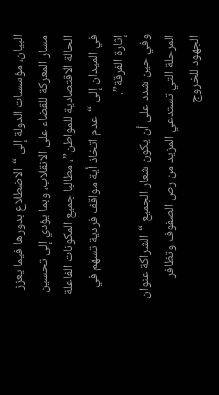البيان، مؤسسات الدولة إلى “الاضطلاع بدورها فيما يعزز مسار المعركة للقضاء على الانقلاب، وبما يؤدي إلى تحسين الحالة الاقتصادية للمواطن”، مطالبا جميع المكونات الفاعلة في الميدان إلى “عدم اتخاذ أية مواقف فردية تسهم في إثارة الفرقة”.
وفي حين شدد على أن يكون شعار الجميع “الشراكة عنوان المرحلة التي تستدعي المزيد من رص الصفوف وتظافر الجهود للخروج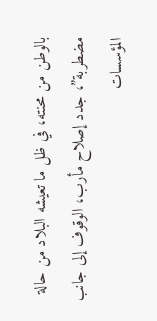بالوطن من محنته، في ظل ما تعيشه البلاد من حالة مضطربة”، جدد إصلاح مأرب، الوقوف إلى جانب المؤسسات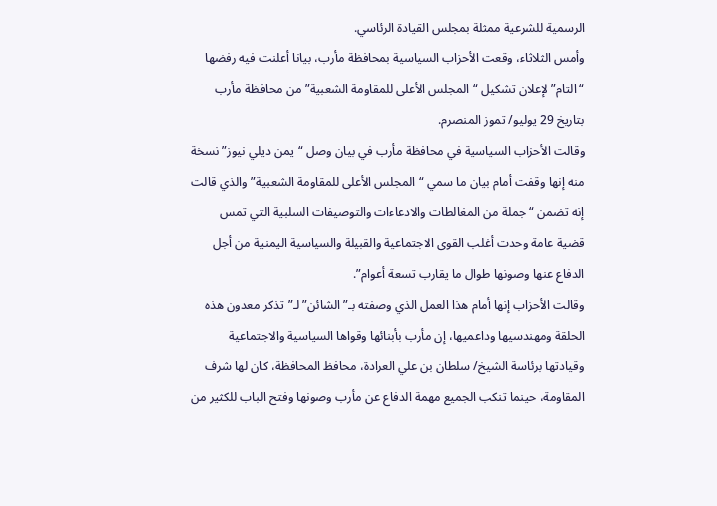الرسمية للشرعية ممثلة بمجلس القيادة الرئاسي.
وأمس الثلاثاء، وقعت الأحزاب السياسية بمحافظة مأرب، بيانا أعلنت فيه رفضها “التام” لإعلان تشكيل “المجلس الأعلى للمقاومة الشعبية” من محافظة مأرب بتاريخ 29 يوليو/ تموز المنصرم.
وقالت الأحزاب السياسية في محافظة مأرب في بيان وصل “يمن ديلي نيوز” نسخة منه إنها وقفت أمام بيان ما سمي “المجلس الأعلى للمقاومة الشعبية” والذي قالت إنه تضمن “جملة من المغالطات والادعاءات والتوصيفات السلبية التي تمس قضية عامة وحدت أغلب القوى الاجتماعية والقبيلة والسياسية اليمنية من أجل الدفاع عنها وصونها طوال ما يقارب تسعة أعوام”.
وقالت الأحزاب إنها أمام هذا العمل الذي وصفته بـ”الشائن” لـ”تذكر معدون هذه الحلقة ومهندسيها وداعميها، إن مأرب بأبنائها وقواها السياسية والاجتماعية وقيادتها برئاسة الشيخ/ سلطان بن علي العرادة، محافظ المحافظة، كان لها شرف المقاومة، حينما تنكب الجميع مهمة الدفاع عن مأرب وصونها وفتح الباب للكثير من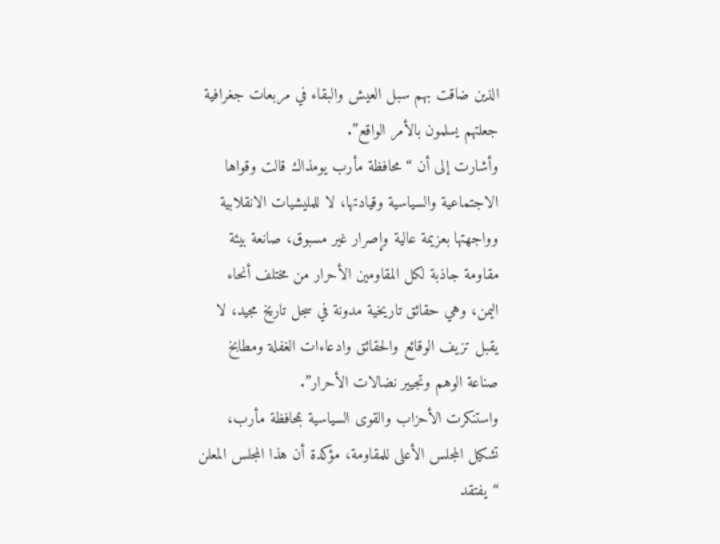الذين ضاقت بهم سبل العيش والبقاء في مربعات جغرافية جعلتهم يسلمون بالأمر الواقع”.
وأشارت إلى أن “محافظة مأرب يومذاك قالت وقواها الاجتماعية والسياسية وقيادتها، لا للمليشيات الانقلابية وواجهتها بعزيمة عالية وإصرار غير مسبوق، صانعة بيئة مقاومة جاذبة لكل المقاومين الأحرار من مختلف أنحاء اليمن، وهي حقائق تاريخية مدونة في سجل تاريخ مجيد، لا يقبل تزيف الوقائع والحقائق وادعاءات الغفلة ومطابخ صناعة الوهم وتجيير نضالات الأحرار”.
واستنكرت الأحزاب والقوى السياسية بمحافظة مأرب، تشكيل المجلس الأعلى للمقاومة، مؤكدة أن هذا المجلس المعلن “يفتقد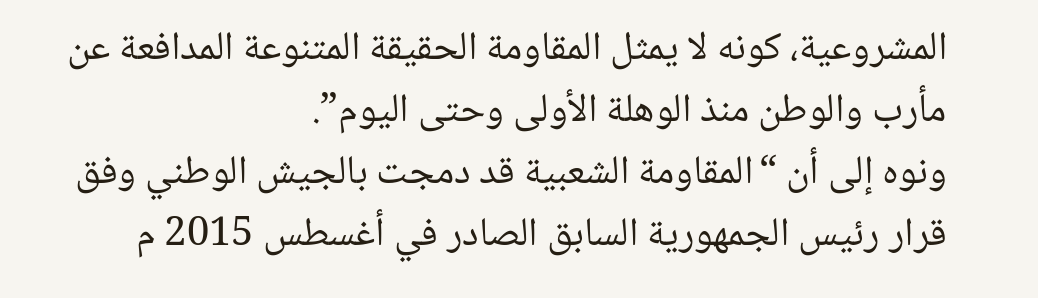المشروعية، كونه لا يمثل المقاومة الحقيقة المتنوعة المدافعة عن مأرب والوطن منذ الوهلة الأولى وحتى اليوم”.
ونوه إلى أن “المقاومة الشعبية قد دمجت بالجيش الوطني وفق قرار رئيس الجمهورية السابق الصادر في أغسطس 2015 م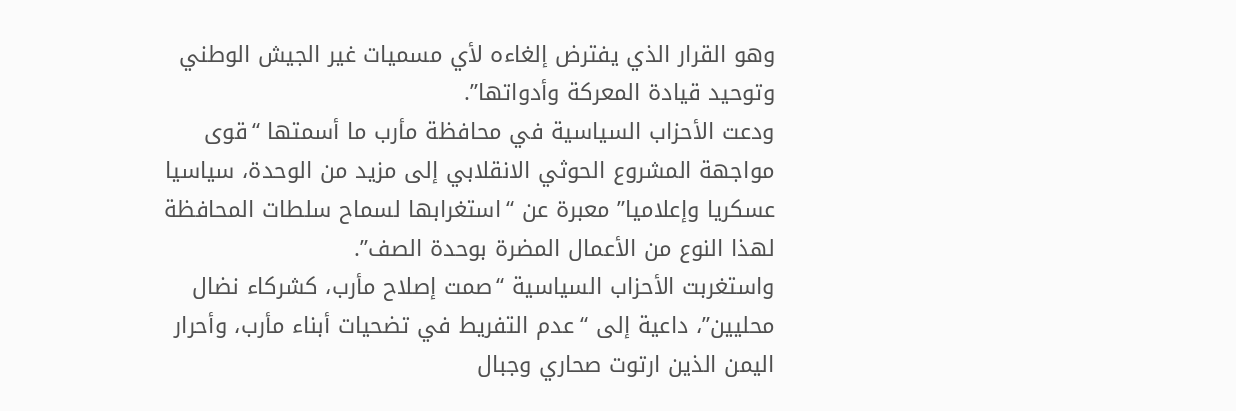وهو القرار الذي يفترض إلغاءه لأي مسميات غير الجيش الوطني وتوحيد قيادة المعركة وأدواتها”.
ودعت الأحزاب السياسية في محافظة مأرب ما أسمتها “قوى مواجهة المشروع الحوثي الانقلابي إلى مزيد من الوحدة، سياسيا عسكريا وإعلاميا” معبرة عن “استغرابها لسماح سلطات المحافظة لهذا النوع من الأعمال المضرة بوحدة الصف”.
واستغربت الأحزاب السياسية “صمت إصلاح مأرب، كشركاء نضال محليين”، داعية إلى “عدم التفريط في تضحيات أبناء مأرب، وأحرار اليمن الذين ارتوت صحاري وجبال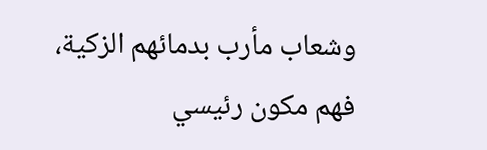وشعاب مأرب بدمائهم الزكية، فهم مكون رئيسي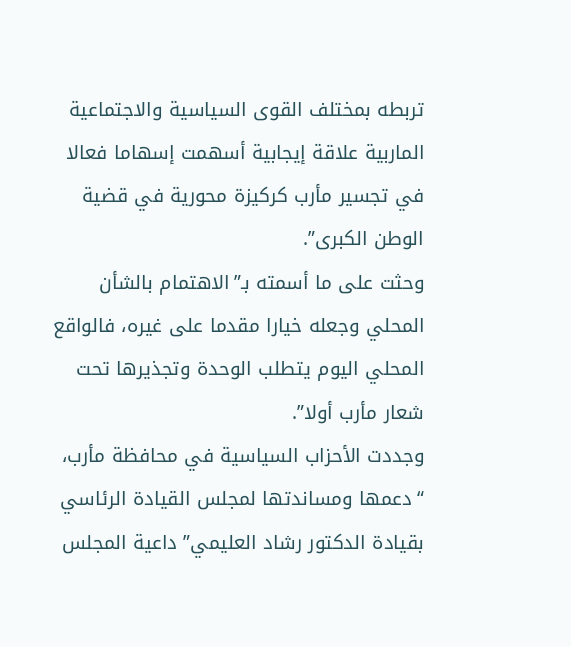تربطه بمختلف القوى السياسية والاجتماعية الماربية علاقة إيجابية أسهمت إسهاما فعالا في تجسير مأرب كركيزة محورية في قضية الوطن الكبرى”.
وحثت على ما أسمته بـ”الاهتمام بالشأن المحلي وجعله خيارا مقدما على غيره، فالواقع المحلي اليوم يتطلب الوحدة وتجذيرها تحت شعار مأرب أولا”.
وجددت الأحزاب السياسية في محافظة مأرب، “دعمها ومساندتها لمجلس القيادة الرئاسي بقيادة الدكتور رشاد العليمي” داعية المجلس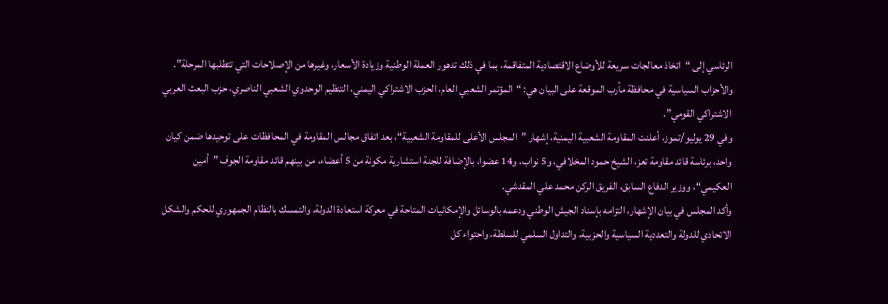الرئاسي إلى “اتخاذ معالجات سريعة للأوضاع الاقتصادية المتفاقمة، بما في ذلك تدهور العملة الوطنية وزيادة الأسعار، وغيرها من الإصلاحات التي تتطلبها المرحلة”.
والأحزاب السياسية في محافظة مأرب الموقعة على البيان هي: “المؤتمر الشعبي العام، الحزب الاشتراكي اليمني، التنظيم الوحدوي الشعبي الناصري، حزب البعث العربي الاشتراكي القومي”.
وفي 29 يوليو/تموز، أعلنت المقاومة الشعبية اليمنية، إشهار ”المجلس الأعلى للمقاومة الشعبية“، بعد اتفاق مجالس المقاومة في المحافظات على توحيدها ضمن كيان واحد، برئاسة قائد مقاومة تعز، الشيخ حمود المخلافي، و5 نواب، و14 عضوا، بالإضافة للجنة استشارية مكونة من 5 أعضاء، من بينهم قائد مقاومة الجوف ”أمين العكيمي“، ووزير الدفاع السابق، الفريق الركن محمد علي المقدشي.
وأكد المجلس في بيان الإشهار، التزامه بإسناد الجيش الوطني ودعمه بالوسائل والإمكانيات المتاحة في معركة استعادة الدولة، والتمسك بالنظام الجمهوري للحكم والشكل الاتحادي للدولة والتعددية السياسية والحزبية، والتداول السلمي للسلطة، واحتواء كل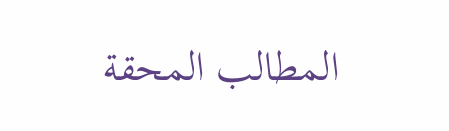المطالب المحقة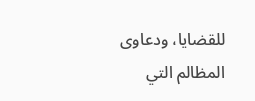للقضايا، ودعاوى المظالم التي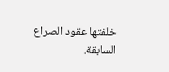خلفتها عقود الصراع السابقة.